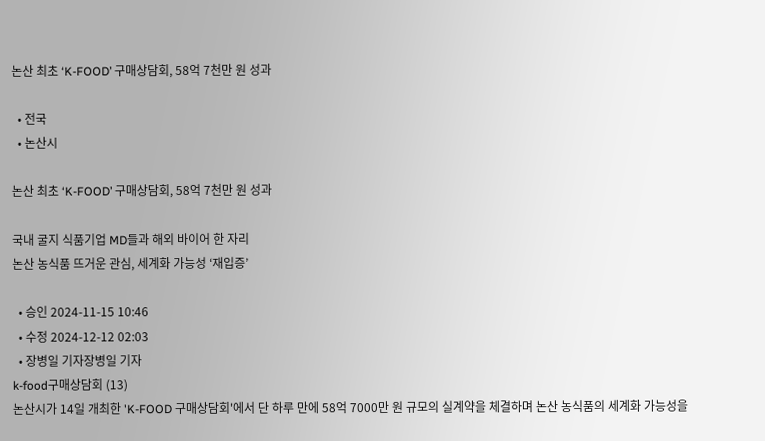논산 최초 ‘K-FOOD’ 구매상담회, 58억 7천만 원 성과

  • 전국
  • 논산시

논산 최초 ‘K-FOOD’ 구매상담회, 58억 7천만 원 성과

국내 굴지 식품기업 MD들과 해외 바이어 한 자리
논산 농식품 뜨거운 관심, 세계화 가능성 ‘재입증’

  • 승인 2024-11-15 10:46
  • 수정 2024-12-12 02:03
  • 장병일 기자장병일 기자
k-food구매상담회 (13)
논산시가 14일 개최한 'K-FOOD 구매상담회'에서 단 하루 만에 58억 7000만 원 규모의 실계약을 체결하며 논산 농식품의 세계화 가능성을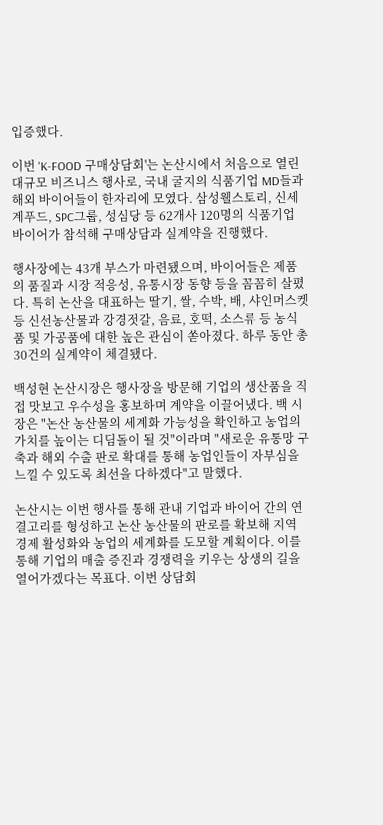입증했다.

이번 'K-FOOD 구매상담회'는 논산시에서 처음으로 열린 대규모 비즈니스 행사로, 국내 굴지의 식품기업 MD들과 해외 바이어들이 한자리에 모였다. 삼성웰스토리, 신세계푸드, SPC그룹, 성심당 등 62개사 120명의 식품기업 바이어가 참석해 구매상담과 실계약을 진행했다.

행사장에는 43개 부스가 마련됐으며, 바이어들은 제품의 품질과 시장 적응성, 유통시장 동향 등을 꼼꼼히 살폈다. 특히 논산을 대표하는 딸기, 쌀, 수박, 배, 샤인머스켓 등 신선농산물과 강경젓갈, 음료, 호떡, 소스류 등 농식품 및 가공품에 대한 높은 관심이 쏟아졌다. 하루 동안 총 30건의 실계약이 체결됐다.

백성현 논산시장은 행사장을 방문해 기업의 생산품을 직접 맛보고 우수성을 홍보하며 계약을 이끌어냈다. 백 시장은 "논산 농산물의 세계화 가능성을 확인하고 농업의 가치를 높이는 디딤돌이 될 것"이라며 "새로운 유통망 구축과 해외 수출 판로 확대를 통해 농업인들이 자부심을 느낄 수 있도록 최선을 다하겠다"고 말했다.

논산시는 이번 행사를 통해 관내 기업과 바이어 간의 연결고리를 형성하고 논산 농산물의 판로를 확보해 지역 경제 활성화와 농업의 세계화를 도모할 계획이다. 이를 통해 기업의 매출 증진과 경쟁력을 키우는 상생의 길을 열어가겠다는 목표다. 이번 상담회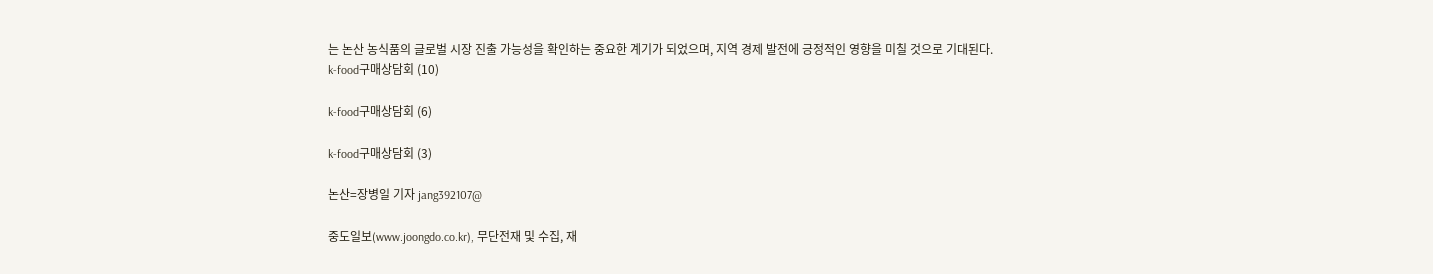는 논산 농식품의 글로벌 시장 진출 가능성을 확인하는 중요한 계기가 되었으며, 지역 경제 발전에 긍정적인 영향을 미칠 것으로 기대된다.
k-food구매상담회 (10)

k-food구매상담회 (6)

k-food구매상담회 (3)

논산=장병일 기자 jang392107@

중도일보(www.joongdo.co.kr), 무단전재 및 수집, 재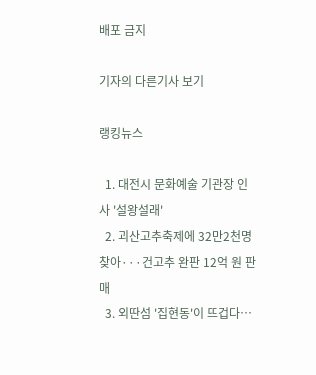배포 금지

기자의 다른기사 보기

랭킹뉴스

  1. 대전시 문화예술 기관장 인사 '설왕설래'
  2. 괴산고추축제에 32만2천명 찾아···건고추 완판 12억 원 판매
  3. 외딴섬 '집현동'이 뜨겁다…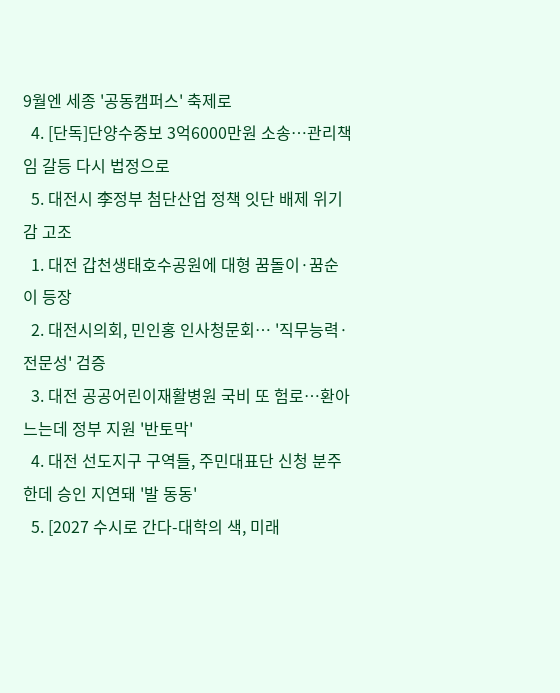9월엔 세종 '공동캠퍼스' 축제로
  4. [단독]단양수중보 3억6000만원 소송…관리책임 갈등 다시 법정으로
  5. 대전시 李정부 첨단산업 정책 잇단 배제 위기감 고조
  1. 대전 갑천생태호수공원에 대형 꿈돌이·꿈순이 등장
  2. 대전시의회, 민인홍 인사청문회… '직무능력·전문성' 검증
  3. 대전 공공어린이재활병원 국비 또 험로…환아 느는데 정부 지원 '반토막'
  4. 대전 선도지구 구역들, 주민대표단 신청 분주한데 승인 지연돼 '발 동동'
  5. [2027 수시로 간다-대학의 색, 미래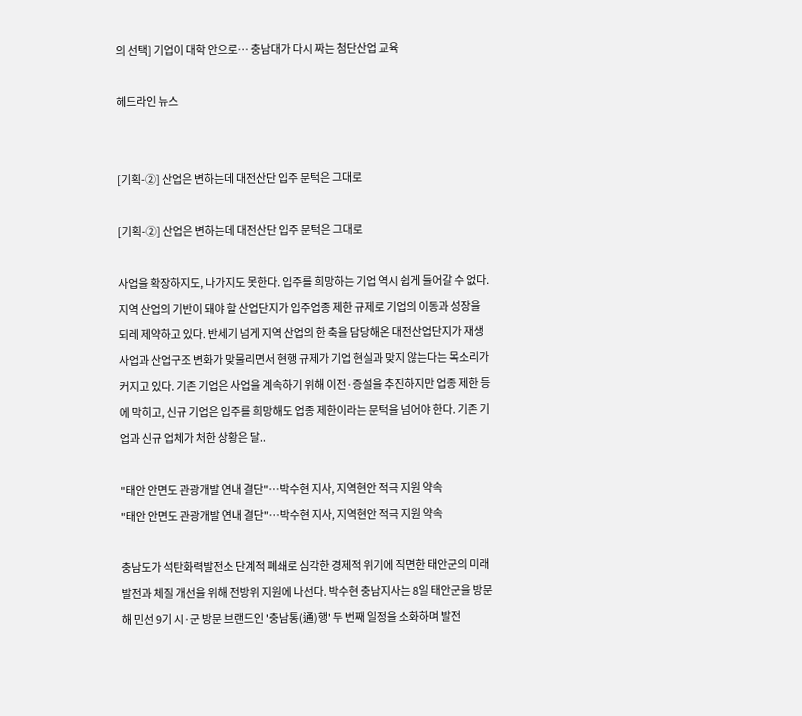의 선택] 기업이 대학 안으로… 충남대가 다시 짜는 첨단산업 교육

헤드라인 뉴스


[기획-②] 산업은 변하는데 대전산단 입주 문턱은 그대로

[기획-②] 산업은 변하는데 대전산단 입주 문턱은 그대로

사업을 확장하지도, 나가지도 못한다. 입주를 희망하는 기업 역시 쉽게 들어갈 수 없다. 지역 산업의 기반이 돼야 할 산업단지가 입주업종 제한 규제로 기업의 이동과 성장을 되레 제약하고 있다. 반세기 넘게 지역 산업의 한 축을 담당해온 대전산업단지가 재생사업과 산업구조 변화가 맞물리면서 현행 규제가 기업 현실과 맞지 않는다는 목소리가 커지고 있다. 기존 기업은 사업을 계속하기 위해 이전·증설을 추진하지만 업종 제한 등에 막히고, 신규 기업은 입주를 희망해도 업종 제한이라는 문턱을 넘어야 한다. 기존 기업과 신규 업체가 처한 상황은 달..

"태안 안면도 관광개발 연내 결단"…박수현 지사, 지역현안 적극 지원 약속
"태안 안면도 관광개발 연내 결단"…박수현 지사, 지역현안 적극 지원 약속

충남도가 석탄화력발전소 단계적 폐쇄로 심각한 경제적 위기에 직면한 태안군의 미래 발전과 체질 개선을 위해 전방위 지원에 나선다. 박수현 충남지사는 8일 태안군을 방문해 민선 9기 시·군 방문 브랜드인 '충남통(通)행' 두 번째 일정을 소화하며 발전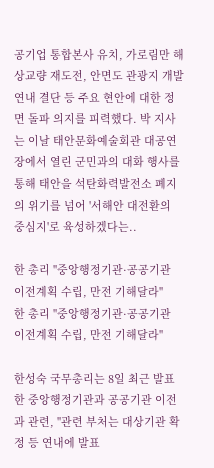공기업 통합본사 유치, 가로림만 해상교량 재도전, 안면도 관광지 개발 연내 결단 등 주요 현안에 대한 정면 돌파 의지를 피력했다. 박 지사는 이날 태안문화예술회관 대공연장에서 열린 군민과의 대화 행사를 통해 태안을 석탄화력발전소 폐지의 위기를 넘어 '서해안 대전환의 중심지'로 육성하겠다는..

한 총리 "중앙행정기관·공공기관 이전계획 수립, 만전 기해달라"
한 총리 "중앙행정기관·공공기관 이전계획 수립, 만전 기해달라"

한성숙 국무총리는 8일 최근 발표한 중앙행정기관과 공공기관 이전과 관련, "관련 부처는 대상기관 확정 등 연내에 발표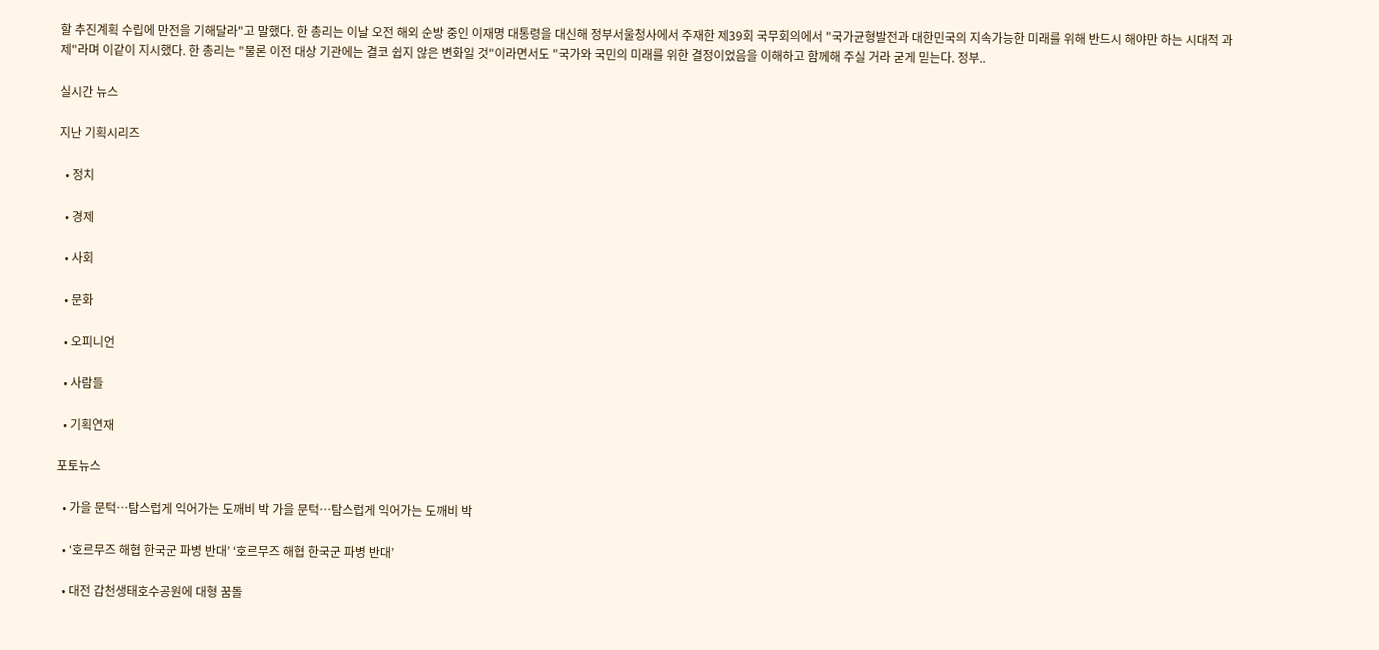할 추진계획 수립에 만전을 기해달라"고 말했다. 한 총리는 이날 오전 해외 순방 중인 이재명 대통령을 대신해 정부서울청사에서 주재한 제39회 국무회의에서 "국가균형발전과 대한민국의 지속가능한 미래를 위해 반드시 해야만 하는 시대적 과제"라며 이같이 지시했다. 한 총리는 "물론 이전 대상 기관에는 결코 쉽지 않은 변화일 것"이라면서도 "국가와 국민의 미래를 위한 결정이었음을 이해하고 함께해 주실 거라 굳게 믿는다. 정부..

실시간 뉴스

지난 기획시리즈

  • 정치

  • 경제

  • 사회

  • 문화

  • 오피니언

  • 사람들

  • 기획연재

포토뉴스

  • 가을 문턱…탐스럽게 익어가는 도깨비 박 가을 문턱…탐스럽게 익어가는 도깨비 박

  • ‘호르무즈 해협 한국군 파병 반대’ ‘호르무즈 해협 한국군 파병 반대’

  • 대전 갑천생태호수공원에 대형 꿈돌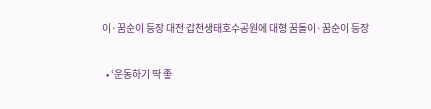이·꿈순이 등장 대전 갑천생태호수공원에 대형 꿈돌이·꿈순이 등장

  • ‘운동하기 딱 좋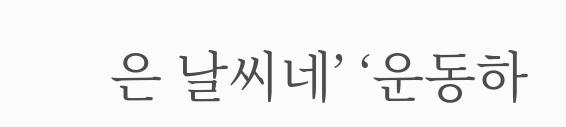은 날씨네’ ‘운동하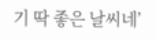기 딱 좋은 날씨네’